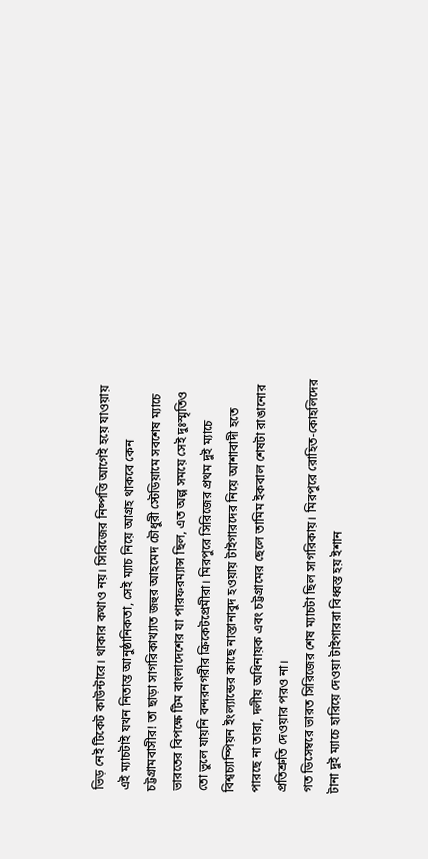ভিড় নেই টিকেট কাউন্টারে। থাকার কথাও নয়। সিরিজের নিষ্পত্তি আগেই হয়ে যাওয়ায় এই ম্যাচটাই যখন নিতান্ত আনুষ্ঠানিকতা, সেই ম্যাচ নিয়ে আগ্রহ থাকবে কেন চট্টগ্রামবাসীর! তা ছাড়া সাগরিকাখ্যাত জহুর আহমেদ চৌধুরী স্টেডিয়ামে সবশেষ ম্যাচে ভারতের বিপক্ষে টিম বাংলাদেশের যা পারফরম্যান্স ছিল, এত অল্প সময়ে সেই দুঃস্মৃতিও তো ভুলে যায়নি বন্দরনগরীর ক্রিকেটপ্রেমীরা। মিরপুরে সিরিজের প্রথম দুই ম্যাচে বিশ্বচ্যাম্পিয়ন ইংল্যান্ডের কাছে নাস্তানাবুদ হওয়ায় টাইগারদের নিয়ে আশাবাদী হতে পারছে না তারা, দলীয় অধিনায়ক এবং চট্টগ্রামের ছেলে তামিম ইকবাল শেষটা রাঙানোর প্রতিশ্রুতি দেওয়ার পরও না।
গত ডিসেম্বরে ভারত সিরিজের শেষ ম্যাচটা ছিল সাগরিকায়। মিরপুরে রোহিত-কোহলিদের টানা দুই ম্যাচে হারিয়ে দেওয়া টাইগাররা বিধ্বস্ত হয় ইশান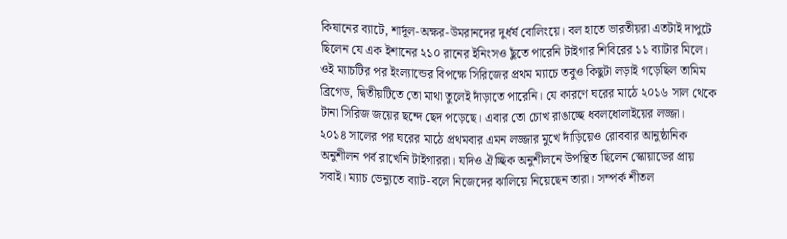কিষানের ব্যাটে, শার্দূল-অক্ষর-উমরানদের দুর্ধর্ষ বোলিংয়ে। বল হাতে ভারতীয়রা এতটাই দাপুটে ছিলেন যে এক ইশানের ২১০ রানের ইনিংসও ছুঁতে পারেনি টাইগার শিবিরের ১১ ব্যাটার মিলে। ওই ম্যাচটির পর ইংল্যান্ডের বিপক্ষে সিরিজের প্রথম ম্যাচে তবুও কিছুটা লড়াই গড়েছিল তামিম ব্রিগেড, দ্বিতীয়টিতে তো মাথা তুলেই দাঁড়াতে পারেনি। যে কারণে ঘরের মাঠে ২০১৬ সাল থেকে টানা সিরিজ জয়ের ছন্দে ছেদ পড়েছে। এবার তো চোখ রাঙাচ্ছে ধবলধোলাইয়ের লজ্জা।
২০১৪ সালের পর ঘরের মাঠে প্রথমবার এমন লজ্জার মুখে দাঁড়িয়েও রোববার আনুষ্ঠানিক অনুশীলন পর্ব রাখেনি টাইগাররা। যদিও ঐচ্ছিক অনুশীলনে উপস্থিত ছিলেন স্কোয়াডের প্রায় সবাই। ম্যাচ ভেন্যুতে ব্যাট-বলে নিজেদের ঝালিয়ে নিয়েছেন তারা। সম্পর্ক শীতল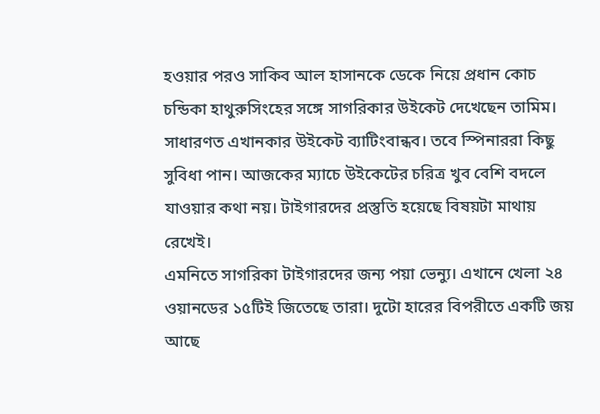হওয়ার পরও সাকিব আল হাসানকে ডেকে নিয়ে প্রধান কোচ চন্ডিকা হাথুরুসিংহের সঙ্গে সাগরিকার উইকেট দেখেছেন তামিম। সাধারণত এখানকার উইকেট ব্যাটিংবান্ধব। তবে স্পিনাররা কিছু সুবিধা পান। আজকের ম্যাচে উইকেটের চরিত্র খুব বেশি বদলে যাওয়ার কথা নয়। টাইগারদের প্রস্তুতি হয়েছে বিষয়টা মাথায় রেখেই।
এমনিতে সাগরিকা টাইগারদের জন্য পয়া ভেন্যু। এখানে খেলা ২৪ ওয়ানডের ১৫টিই জিতেছে তারা। দুটো হারের বিপরীতে একটি জয় আছে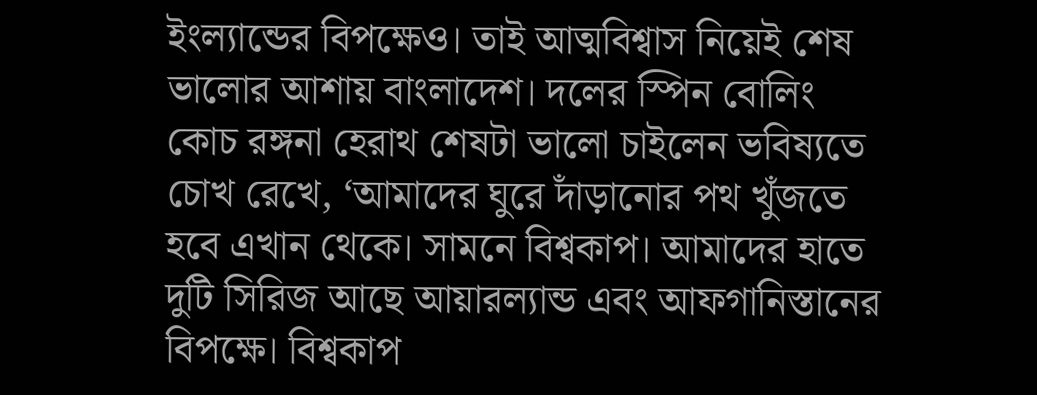ইংল্যান্ডের বিপক্ষেও। তাই আত্মবিশ্বাস নিয়েই শেষ ভালোর আশায় বাংলাদেশ। দলের স্পিন বোলিং কোচ রঙ্গনা হেরাথ শেষটা ভালো চাইলেন ভবিষ্যতে চোখ রেখে, ‘আমাদের ঘুরে দাঁড়ানোর পথ খুঁজতে হবে এখান থেকে। সামনে বিশ্বকাপ। আমাদের হাতে দুটি সিরিজ আছে আয়ারল্যান্ড এবং আফগানিস্তানের বিপক্ষে। বিশ্বকাপ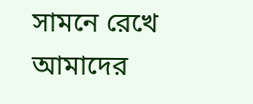সামনে রেখে আমাদের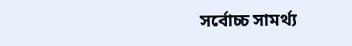সর্বোচ্চ সামর্থ্য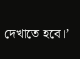দেখাতে হবে।’